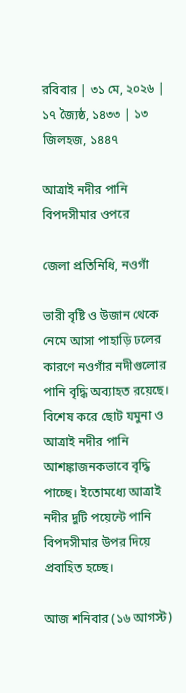রবিবার | ৩১ মে, ২০২৬ | ১৭ জ্যৈষ্ঠ, ১৪৩৩ | ১৩ জিলহজ, ১৪৪৭

আত্রাই নদীর পানি বিপদসীমার ওপরে

জেলা প্রতিনিধি, নওগাঁ

ভারী বৃষ্টি ও উজান থেকে নেমে আসা পাহাড়ি ঢলের কারণে নওগাঁর নদীগুলোর পানি বৃদ্ধি অব্যাহত রয়েছে। বিশেষ করে ছোট যমুনা ও আত্রাই নদীর পানি আশঙ্কাজনকভাবে বৃদ্ধি পাচ্ছে। ইতোমধ্যে আত্রাই নদীর দুটি পয়েন্টে পানি বিপদসীমার উপর দিয়ে প্রবাহিত হচ্ছে।

আজ শনিবার (১৬ আগস্ট)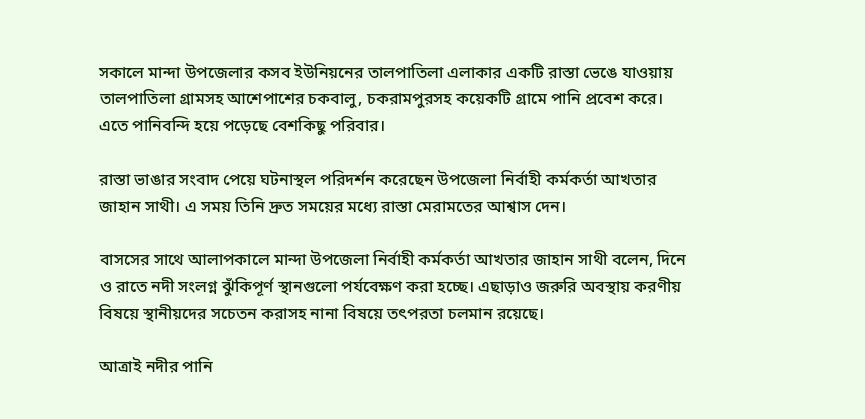সকালে মান্দা উপজেলার কসব ইউনিয়নের তালপাতিলা এলাকার একটি রাস্তা ভেঙে যাওয়ায় তালপাতিলা গ্রামসহ আশেপাশের চকবালু, চকরামপুরসহ কয়েকটি গ্রামে পানি প্রবেশ করে। এতে পানিবন্দি হয়ে পড়েছে বেশকিছু পরিবার।

রাস্তা ভাঙার সংবাদ পেয়ে ঘটনাস্থল পরিদর্শন করেছেন উপজেলা নির্বাহী কর্মকর্তা আখতার জাহান সাথী। এ সময় তিনি দ্রুত সময়ের মধ্যে রাস্তা মেরামতের আশ্বাস দেন।

বাসসের সাথে আলাপকালে মান্দা উপজেলা নির্বাহী কর্মকর্তা আখতার জাহান সাথী বলেন, দিনে ও রাতে নদী সংলগ্ন ঝুঁকিপূর্ণ স্থানগুলো পর্যবেক্ষণ করা হচ্ছে। এছাড়াও জরুরি অবস্থায় করণীয় বিষয়ে স্থানীয়দের সচেতন করাসহ নানা বিষয়ে তৎপরতা চলমান রয়েছে।

আত্রাই নদীর পানি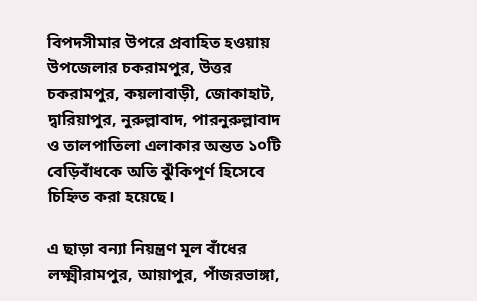বিপদসীমার উপরে প্রবাহিত হওয়ায় উপজেলার চকরামপুর, উত্তর চকরামপুর, কয়লাবাড়ী, জোকাহাট, দ্বারিয়াপুর, নুরুল্লাবাদ, পারনুরুল্লাবাদ ও তালপাতিলা এলাকার অন্তত ১০টি বেড়িবাঁধকে অতি ঝুঁকিপূর্ণ হিসেবে চিহ্নিত করা হয়েছে।

এ ছাড়া বন্যা নিয়ন্ত্রণ মূল বাঁধের লক্ষ্মীরামপুর, আয়াপুর, পাঁজরভাঙ্গা,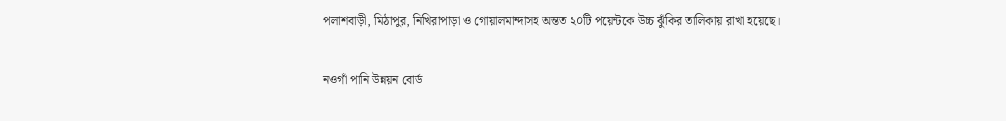পলাশবাড়ী, মিঠাপুর, নিখিরাপাড়া ও গোয়ালমান্দাসহ অন্তত ২০টি পয়েন্টকে উচ্চ ঝুঁকির তালিকায় রাখা হয়েছে।

নওগাঁ পানি উন্নয়ন বোর্ড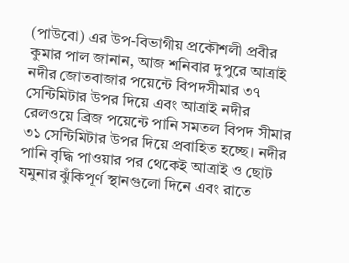(পাউবো) এর উপ-বিভাগীয় প্রকৌশলী প্রবীর কুমার পাল জানান, আজ শনিবার দুপুরে আত্রাই নদীর জোতবাজার পয়েন্টে বিপদসীমার ৩৭ সেন্টিমিটার উপর দিয়ে এবং আত্রাই নদীর রেলওয়ে ব্রিজ পয়েন্টে পানি সমতল বিপদ সীমার ৩১ সেন্টিমিটার উপর দিয়ে প্রবাহিত হচ্ছে। নদীর পানি বৃদ্ধি পাওয়ার পর থেকেই আত্রাই ও ছোট যমুনার ঝুঁকিপূর্ণ স্থানগুলো দিনে এবং রাতে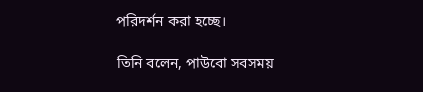পরিদর্শন করা হচ্ছে।

তিনি বলেন, পাউবো সবসময়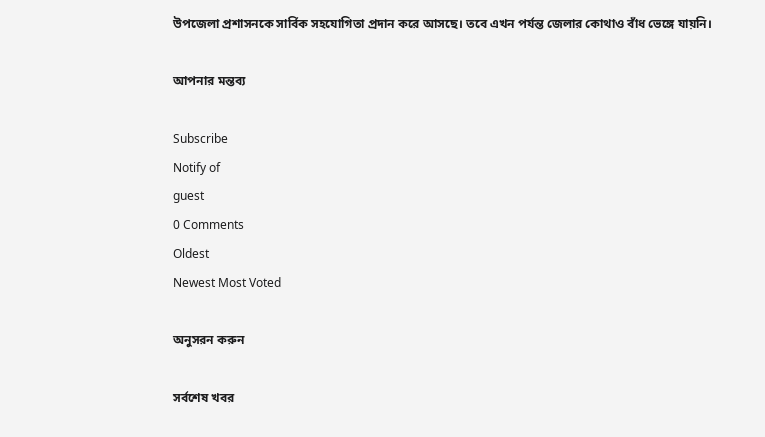উপজেলা প্রশাসনকে সার্বিক সহযোগিতা প্রদান করে আসছে। তবে এখন পর্যন্ত জেলার কোথাও বাঁধ ভেঙ্গে যায়নি।

আপনার মন্তব্য

Subscribe
Notify of
guest
0 Comments
Oldest
Newest Most Voted

অনুসরন করুন

সর্বশেষ খবর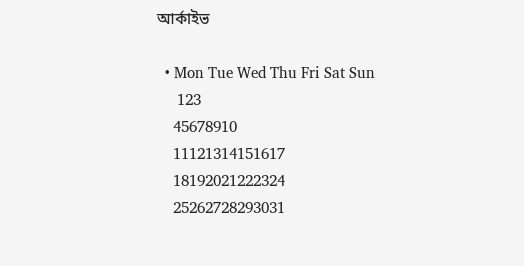আর্কাইভ

  • Mon Tue Wed Thu Fri Sat Sun
     123
    45678910
    11121314151617
    18192021222324
    25262728293031